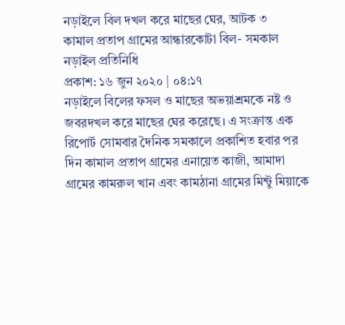নড়াইলে বিল দখল করে মাছের ঘের, আটক ৩
কামাল প্রতাপ গ্রামের আন্ধারকোটা বিল- সমকাল
নড়াইল প্রতিনিধি
প্রকাশ: ১৬ জুন ২০২০ | ০৪:১৭
নড়াইলে বিলের ফসল ও মাছের অভয়াশ্রমকে নষ্ট ও জবরদখল করে মাছের ঘের করেছে। এ সংক্রান্ত এক রিপোর্ট সোমবার দৈনিক সমকালে প্রকাশিত হবার পর দিন কামাল প্রতাপ গ্রামের এনায়েত কাজী, আমাদা গ্রামের কামরুল খান এবং কামঠানা গ্রামের মিন্টু মিয়াকে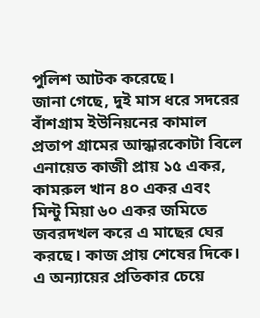পুলিশ আটক করেছে।
জানা গেছে, দুই মাস ধরে সদরের বাঁশগ্রাম ইউনিয়নের কামাল প্রতাপ গ্রামের আন্ধারকোটা বিলে এনায়েত কাজী প্রায় ১৫ একর, কামরুল খান ৪০ একর এবং মিন্টু মিয়া ৬০ একর জমিতে জবরদখল করে এ মাছের ঘের করছে। কাজ প্রায় শেষের দিকে। এ অন্যায়ের প্রতিকার চেয়ে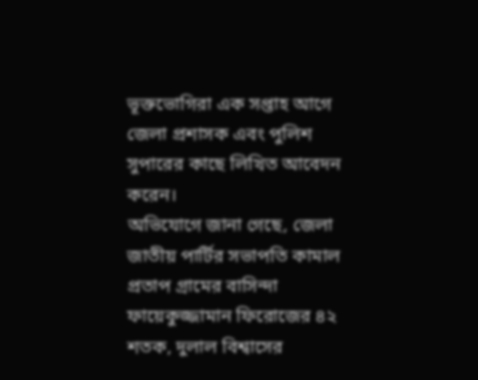ভূক্তভোগিরা এক সপ্তাহ আগে জেলা প্রশাসক এবং পুলিশ সুপারের কাছে লিখিত আবেদন করেন।
অভিযোগে জানা গেছে, জেলা জাতীয় পার্টির সভাপতি কামাল প্রতাপ গ্রামের বাসিন্দা ফায়েকুজ্জামান ফিরোজের ৪২ শতক, দুলাল বিশ্বাসের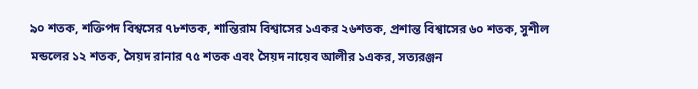৯০ শতক, শক্তিপদ বিশ্বসের ৭৮শতক, শান্তিরাম বিশ্বাসের ১একর ২৬শতক, প্রশান্ত বিশ্বাসের ৬০ শতক, সুশীল মন্ডলের ১২ শতক, সৈয়দ রানার ৭৫ শতক এবং সৈয়দ নায়েব আলীর ১একর, সত্যরঞ্জন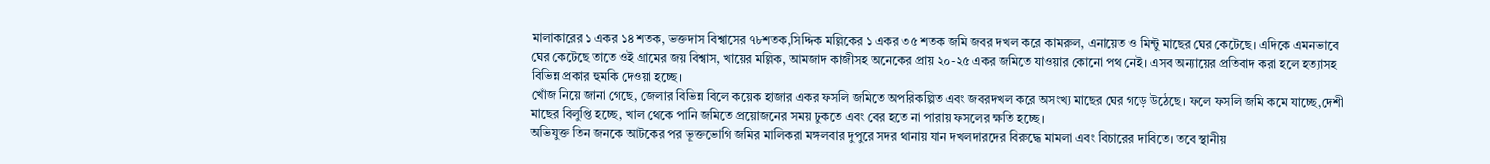মালাকারের ১ একর ১৪ শতক, ভক্তদাস বিশ্বাসের ৭৮শতক,সিদ্দিক মল্লিকের ১ একর ৩৫ শতক জমি জবর দখল করে কামরুল, এনায়েত ও মিন্টু মাছের ঘের কেটেছে। এদিকে এমনভাবে ঘের কেটেছে তাতে ওই গ্রামের জয় বিশ্বাস, খায়ের মল্লিক, আমজাদ কাজীসহ অনেকের প্রায় ২০-২৫ একর জমিতে যাওয়ার কোনো পথ নেই। এসব অন্যায়ের প্রতিবাদ করা হলে হত্যাসহ বিভিন্ন প্রকার হুমকি দেওয়া হচ্ছে।
খোঁজ নিয়ে জানা গেছে, জেলার বিভিন্ন বিলে কয়েক হাজার একর ফসলি জমিতে অপরিকল্পিত এবং জবরদখল করে অসংখ্য মাছের ঘের গড়ে উঠেছে। ফলে ফসলি জমি কমে যাচ্ছে,দেশী মাছের বিলুপ্তি হচ্ছে, খাল থেকে পানি জমিতে প্রয়োজনের সময় ঢুকতে এবং বের হতে না পারায় ফসলের ক্ষতি হচ্ছে।
অভিযুক্ত তিন জনকে আটকের পর ভূক্তভোগি জমির মালিকরা মঙ্গলবার দুপুরে সদর থানায় যান দখলদারদের বিরুদ্ধে মামলা এবং বিচারের দাবিতে। তবে স্থানীয়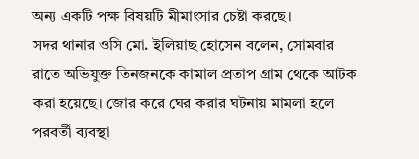অন্য একটি পক্ষ বিষয়টি মীমাংসার চেষ্টা করছে।
সদর থানার ওসি মো. ইলিয়াছ হোসেন বলেন, সোমবার রাতে অভিযুক্ত তিনজনকে কামাল প্রতাপ গ্রাম থেকে আটক করা হয়েছে। জোর করে ঘের করার ঘটনায় মামলা হলে পরবর্তী ব্যবস্থা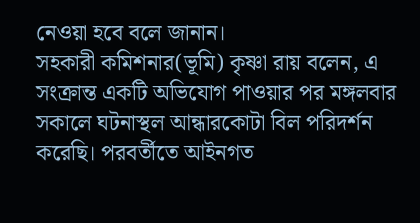নেওয়া হবে বলে জানান।
সহকারী কমিশনার(ভূমি) কৃষ্ণা রায় বলেন, এ সংক্রান্ত একটি অভিযোগ পাওয়ার পর মঙ্গলবার সকালে ঘটনাস্থল আন্ধারকোটা বিল পরিদর্শন করেছি। পরবর্তীতে আইনগত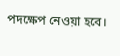পদক্ষেপ নেওয়া হবে।